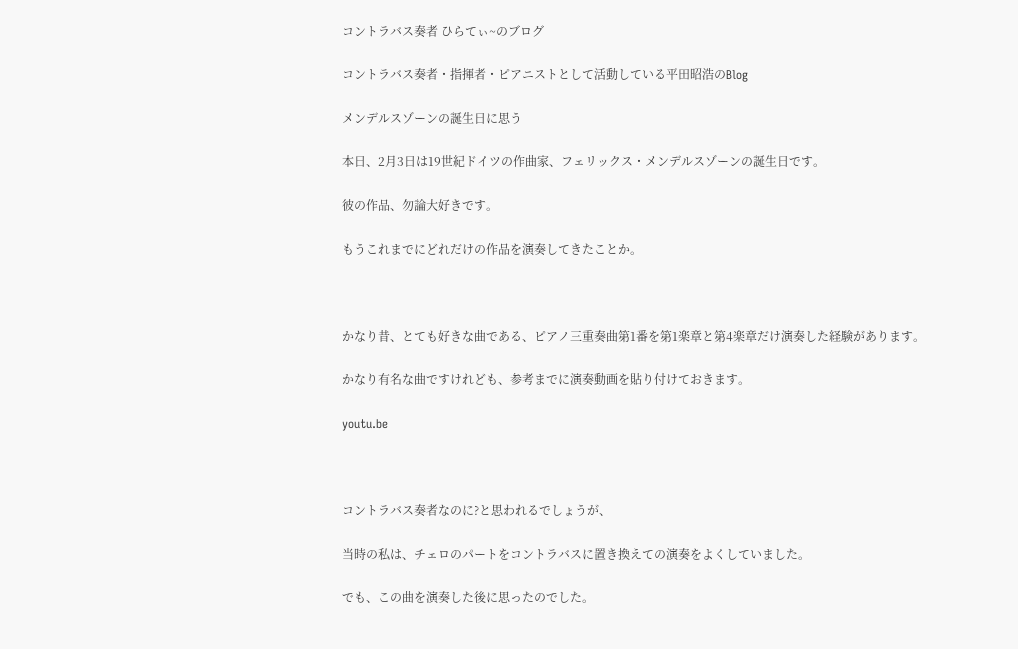コントラバス奏者 ひらてぃ~のブログ

コントラバス奏者・指揮者・ピアニストとして活動している平田昭浩のBlog

メンデルスゾーンの誕生日に思う

本日、2月3日は19世紀ドイツの作曲家、フェリックス・メンデルスゾーンの誕生日です。

彼の作品、勿論大好きです。

もうこれまでにどれだけの作品を演奏してきたことか。



かなり昔、とても好きな曲である、ピアノ三重奏曲第1番を第1楽章と第4楽章だけ演奏した経験があります。

かなり有名な曲ですけれども、参考までに演奏動画を貼り付けておきます。

youtu.be



コントラバス奏者なのに?と思われるでしょうが、

当時の私は、チェロのパートをコントラバスに置き換えての演奏をよくしていました。

でも、この曲を演奏した後に思ったのでした。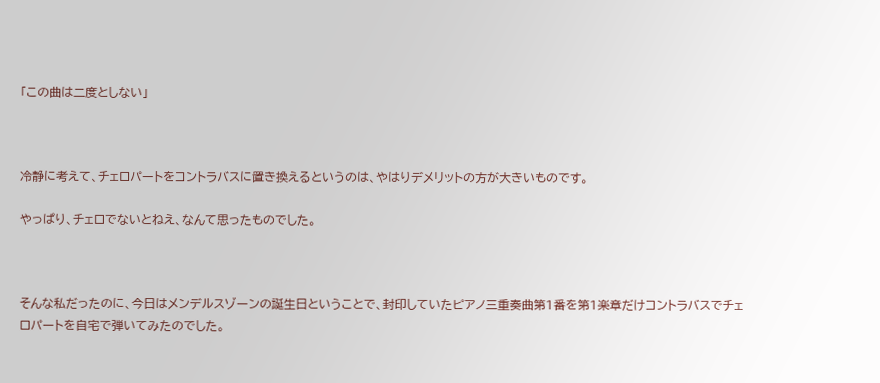「この曲は二度としない」



冷静に考えて、チェロパートをコントラバスに置き換えるというのは、やはりデメリットの方が大きいものです。

やっぱり、チェロでないとねえ、なんて思ったものでした。



そんな私だったのに、今日はメンデルスゾーンの誕生日ということで、封印していたピアノ三重奏曲第1番を第1楽章だけコントラバスでチェロパートを自宅で弾いてみたのでした。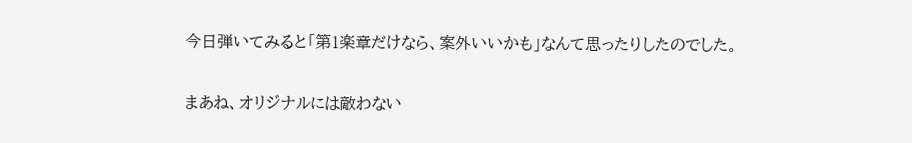今日弾いてみると「第1楽章だけなら、案外いいかも」なんて思ったりしたのでした。

まあね、オリジナルには敵わない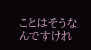ことはそうなんですけれ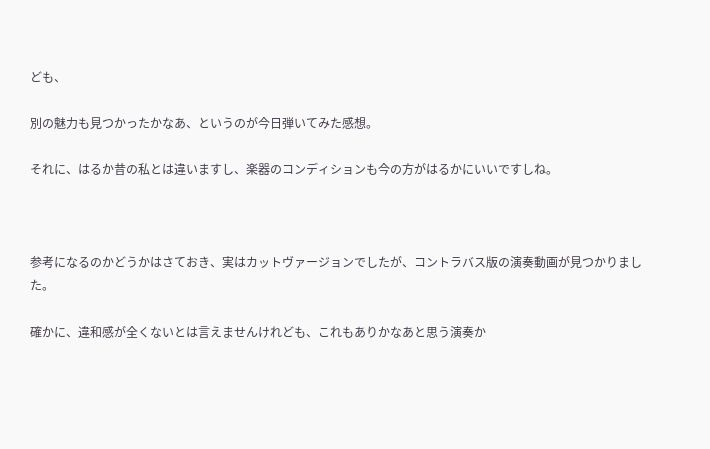ども、

別の魅力も見つかったかなあ、というのが今日弾いてみた感想。

それに、はるか昔の私とは違いますし、楽器のコンディションも今の方がはるかにいいですしね。



参考になるのかどうかはさておき、実はカットヴァージョンでしたが、コントラバス版の演奏動画が見つかりました。

確かに、違和感が全くないとは言えませんけれども、これもありかなあと思う演奏か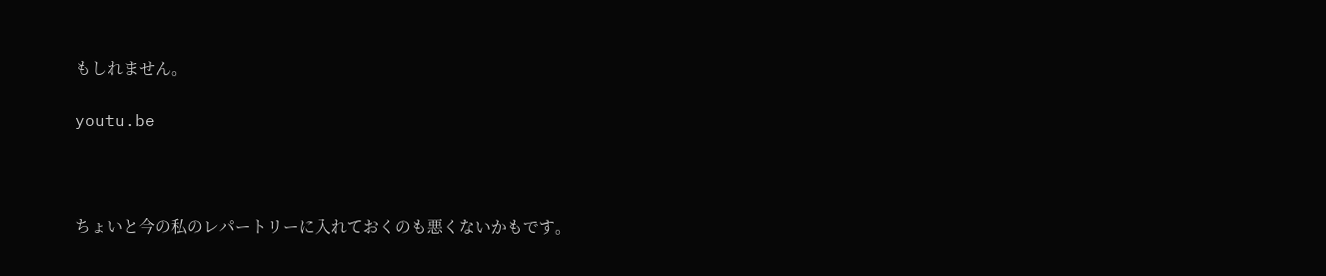もしれません。

youtu.be



ちょいと今の私のレパートリーに入れておくのも悪くないかもです。